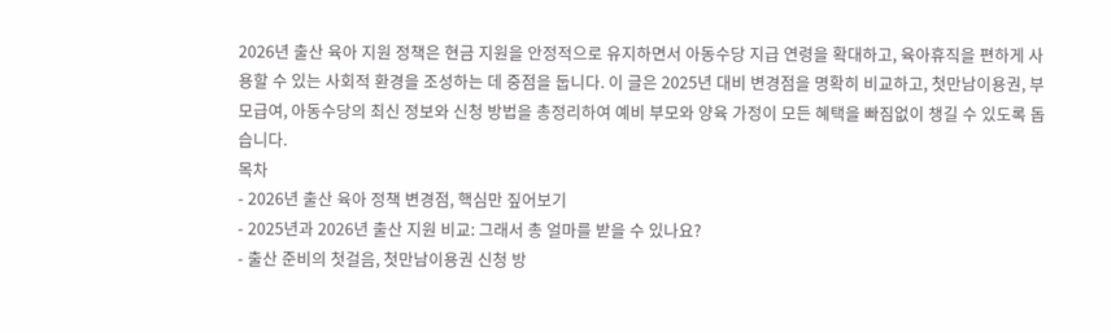2026년 출산 육아 지원 정책은 현금 지원을 안정적으로 유지하면서 아동수당 지급 연령을 확대하고, 육아휴직을 편하게 사용할 수 있는 사회적 환경을 조성하는 데 중점을 둡니다. 이 글은 2025년 대비 변경점을 명확히 비교하고, 첫만남이용권, 부모급여, 아동수당의 최신 정보와 신청 방법을 총정리하여 예비 부모와 양육 가정이 모든 혜택을 빠짐없이 챙길 수 있도록 돕습니다.
목차
- 2026년 출산 육아 정책 변경점, 핵심만 짚어보기
- 2025년과 2026년 출산 지원 비교: 그래서 총 얼마를 받을 수 있나요?
- 출산 준비의 첫걸음, 첫만남이용권 신청 방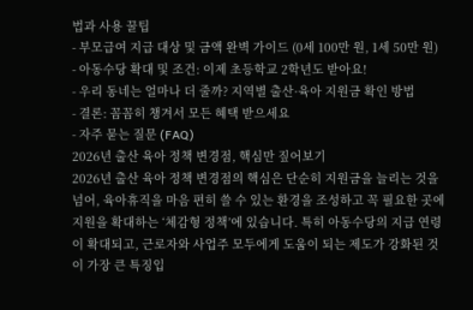법과 사용 꿀팁
- 부모급여 지급 대상 및 금액 완벽 가이드 (0세 100만 원, 1세 50만 원)
- 아동수당 확대 및 조건: 이제 초등학교 2학년도 받아요!
- 우리 동네는 얼마나 더 줄까? 지역별 출산·육아 지원금 확인 방법
- 결론: 꼼꼼히 챙겨서 모든 혜택 받으세요
- 자주 묻는 질문 (FAQ)
2026년 출산 육아 정책 변경점, 핵심만 짚어보기
2026년 출산 육아 정책 변경점의 핵심은 단순히 지원금을 늘리는 것을 넘어, 육아휴직을 마음 편히 쓸 수 있는 환경을 조성하고 꼭 필요한 곳에 지원을 확대하는 ‘체감형 정책’에 있습니다. 특히 아동수당의 지급 연령이 확대되고, 근로자와 사업주 모두에게 도움이 되는 제도가 강화된 것이 가장 큰 특징입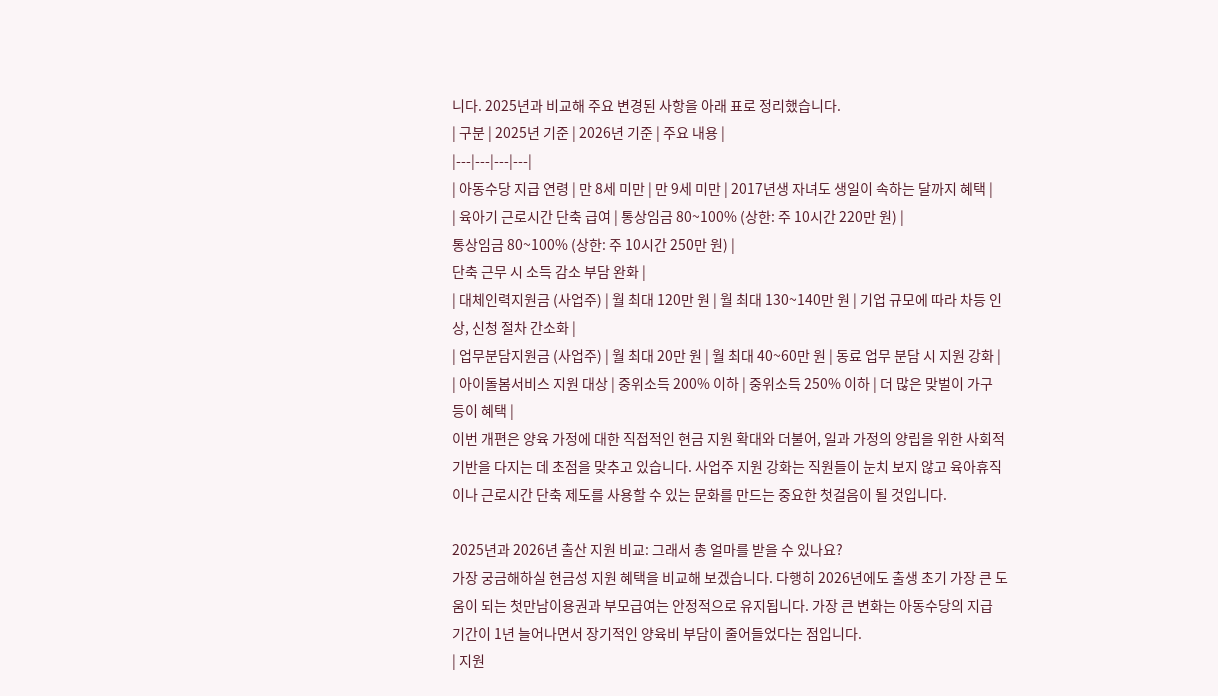니다. 2025년과 비교해 주요 변경된 사항을 아래 표로 정리했습니다.
| 구분 | 2025년 기준 | 2026년 기준 | 주요 내용 |
|---|---|---|---|
| 아동수당 지급 연령 | 만 8세 미만 | 만 9세 미만 | 2017년생 자녀도 생일이 속하는 달까지 혜택 |
| 육아기 근로시간 단축 급여 | 통상임금 80~100% (상한: 주 10시간 220만 원) |
통상임금 80~100% (상한: 주 10시간 250만 원) |
단축 근무 시 소득 감소 부담 완화 |
| 대체인력지원금 (사업주) | 월 최대 120만 원 | 월 최대 130~140만 원 | 기업 규모에 따라 차등 인상, 신청 절차 간소화 |
| 업무분담지원금 (사업주) | 월 최대 20만 원 | 월 최대 40~60만 원 | 동료 업무 분담 시 지원 강화 |
| 아이돌봄서비스 지원 대상 | 중위소득 200% 이하 | 중위소득 250% 이하 | 더 많은 맞벌이 가구 등이 혜택 |
이번 개편은 양육 가정에 대한 직접적인 현금 지원 확대와 더불어, 일과 가정의 양립을 위한 사회적 기반을 다지는 데 초점을 맞추고 있습니다. 사업주 지원 강화는 직원들이 눈치 보지 않고 육아휴직이나 근로시간 단축 제도를 사용할 수 있는 문화를 만드는 중요한 첫걸음이 될 것입니다.

2025년과 2026년 출산 지원 비교: 그래서 총 얼마를 받을 수 있나요?
가장 궁금해하실 현금성 지원 혜택을 비교해 보겠습니다. 다행히 2026년에도 출생 초기 가장 큰 도움이 되는 첫만남이용권과 부모급여는 안정적으로 유지됩니다. 가장 큰 변화는 아동수당의 지급 기간이 1년 늘어나면서 장기적인 양육비 부담이 줄어들었다는 점입니다.
| 지원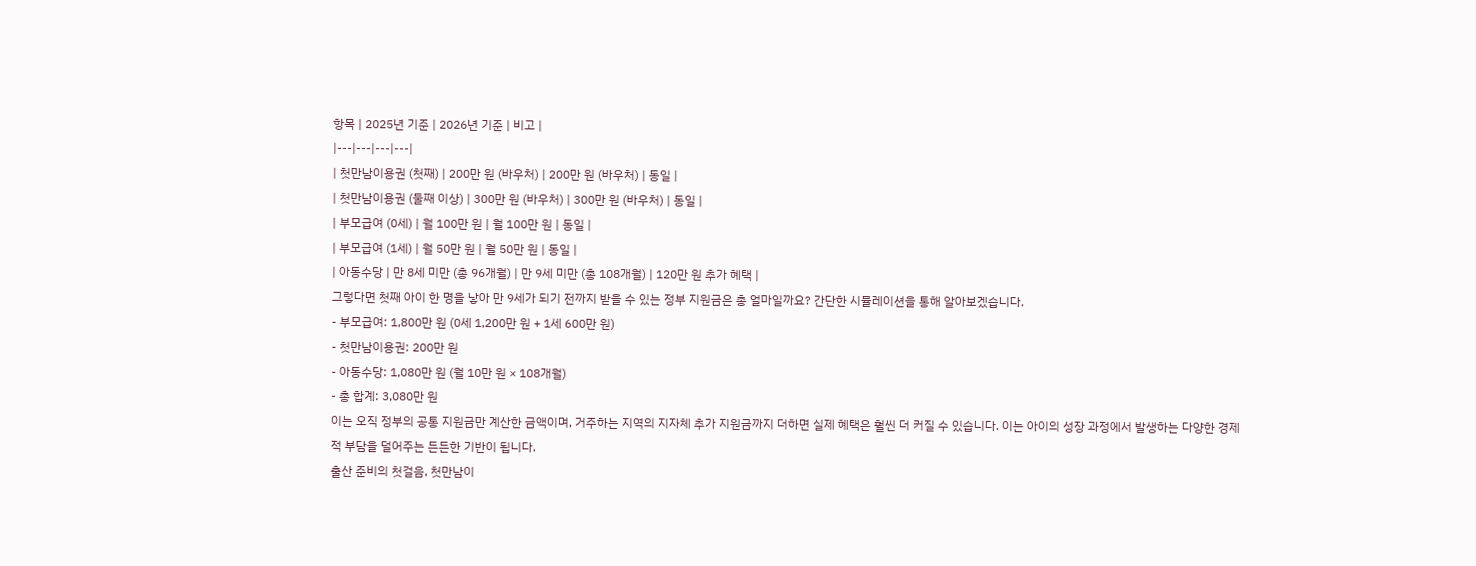항목 | 2025년 기준 | 2026년 기준 | 비고 |
|---|---|---|---|
| 첫만남이용권 (첫째) | 200만 원 (바우처) | 200만 원 (바우처) | 동일 |
| 첫만남이용권 (둘째 이상) | 300만 원 (바우처) | 300만 원 (바우처) | 동일 |
| 부모급여 (0세) | 월 100만 원 | 월 100만 원 | 동일 |
| 부모급여 (1세) | 월 50만 원 | 월 50만 원 | 동일 |
| 아동수당 | 만 8세 미만 (총 96개월) | 만 9세 미만 (총 108개월) | 120만 원 추가 혜택 |
그렇다면 첫째 아이 한 명을 낳아 만 9세가 되기 전까지 받을 수 있는 정부 지원금은 총 얼마일까요? 간단한 시뮬레이션을 통해 알아보겠습니다.
- 부모급여: 1,800만 원 (0세 1,200만 원 + 1세 600만 원)
- 첫만남이용권: 200만 원
- 아동수당: 1,080만 원 (월 10만 원 × 108개월)
- 총 합계: 3,080만 원
이는 오직 정부의 공통 지원금만 계산한 금액이며, 거주하는 지역의 지자체 추가 지원금까지 더하면 실제 혜택은 훨씬 더 커질 수 있습니다. 이는 아이의 성장 과정에서 발생하는 다양한 경제적 부담을 덜어주는 든든한 기반이 됩니다.
출산 준비의 첫걸음, 첫만남이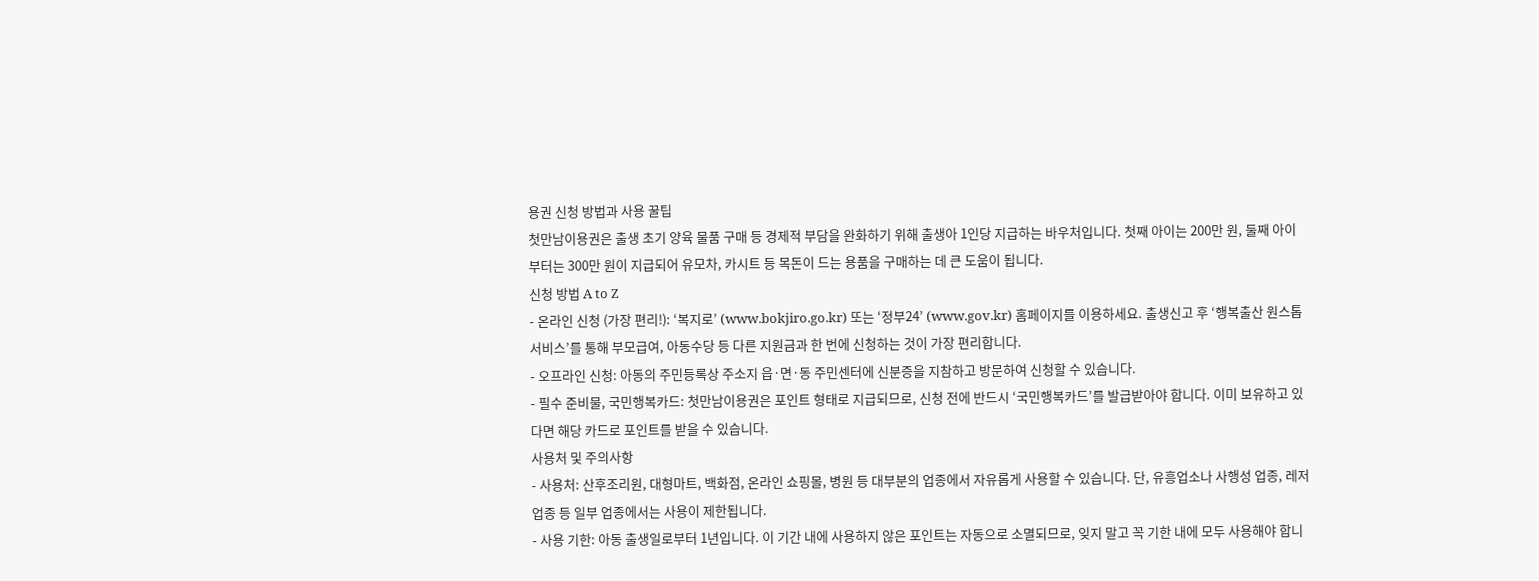용권 신청 방법과 사용 꿀팁
첫만남이용권은 출생 초기 양육 물품 구매 등 경제적 부담을 완화하기 위해 출생아 1인당 지급하는 바우처입니다. 첫째 아이는 200만 원, 둘째 아이부터는 300만 원이 지급되어 유모차, 카시트 등 목돈이 드는 용품을 구매하는 데 큰 도움이 됩니다.
신청 방법 A to Z
- 온라인 신청 (가장 편리!): ‘복지로’ (www.bokjiro.go.kr) 또는 ‘정부24’ (www.gov.kr) 홈페이지를 이용하세요. 출생신고 후 ‘행복출산 원스톱 서비스’를 통해 부모급여, 아동수당 등 다른 지원금과 한 번에 신청하는 것이 가장 편리합니다.
- 오프라인 신청: 아동의 주민등록상 주소지 읍·면·동 주민센터에 신분증을 지참하고 방문하여 신청할 수 있습니다.
- 필수 준비물, 국민행복카드: 첫만남이용권은 포인트 형태로 지급되므로, 신청 전에 반드시 ‘국민행복카드’를 발급받아야 합니다. 이미 보유하고 있다면 해당 카드로 포인트를 받을 수 있습니다.
사용처 및 주의사항
- 사용처: 산후조리원, 대형마트, 백화점, 온라인 쇼핑몰, 병원 등 대부분의 업종에서 자유롭게 사용할 수 있습니다. 단, 유흥업소나 사행성 업종, 레저 업종 등 일부 업종에서는 사용이 제한됩니다.
- 사용 기한: 아동 출생일로부터 1년입니다. 이 기간 내에 사용하지 않은 포인트는 자동으로 소멸되므로, 잊지 말고 꼭 기한 내에 모두 사용해야 합니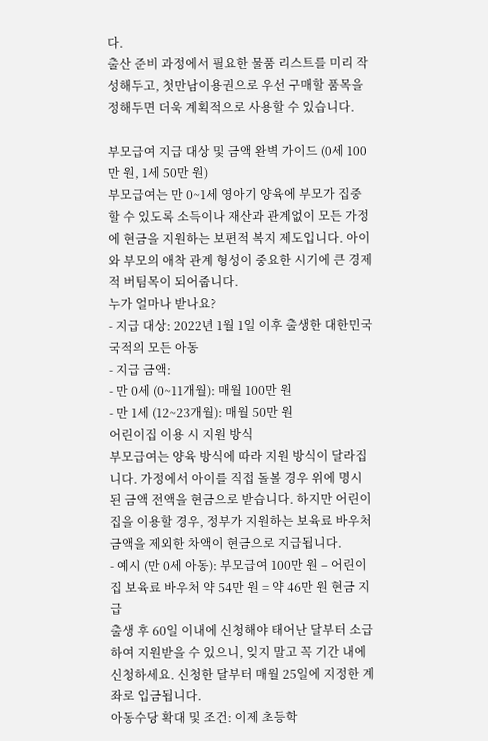다.
출산 준비 과정에서 필요한 물품 리스트를 미리 작성해두고, 첫만남이용권으로 우선 구매할 품목을 정해두면 더욱 계획적으로 사용할 수 있습니다.

부모급여 지급 대상 및 금액 완벽 가이드 (0세 100만 원, 1세 50만 원)
부모급여는 만 0~1세 영아기 양육에 부모가 집중할 수 있도록 소득이나 재산과 관계없이 모든 가정에 현금을 지원하는 보편적 복지 제도입니다. 아이와 부모의 애착 관계 형성이 중요한 시기에 큰 경제적 버팀목이 되어줍니다.
누가 얼마나 받나요?
- 지급 대상: 2022년 1월 1일 이후 출생한 대한민국 국적의 모든 아동
- 지급 금액:
- 만 0세 (0~11개월): 매월 100만 원
- 만 1세 (12~23개월): 매월 50만 원
어린이집 이용 시 지원 방식
부모급여는 양육 방식에 따라 지원 방식이 달라집니다. 가정에서 아이를 직접 돌볼 경우 위에 명시된 금액 전액을 현금으로 받습니다. 하지만 어린이집을 이용할 경우, 정부가 지원하는 보육료 바우처 금액을 제외한 차액이 현금으로 지급됩니다.
- 예시 (만 0세 아동): 부모급여 100만 원 – 어린이집 보육료 바우처 약 54만 원 = 약 46만 원 현금 지급
출생 후 60일 이내에 신청해야 태어난 달부터 소급하여 지원받을 수 있으니, 잊지 말고 꼭 기간 내에 신청하세요. 신청한 달부터 매월 25일에 지정한 계좌로 입금됩니다.
아동수당 확대 및 조건: 이제 초등학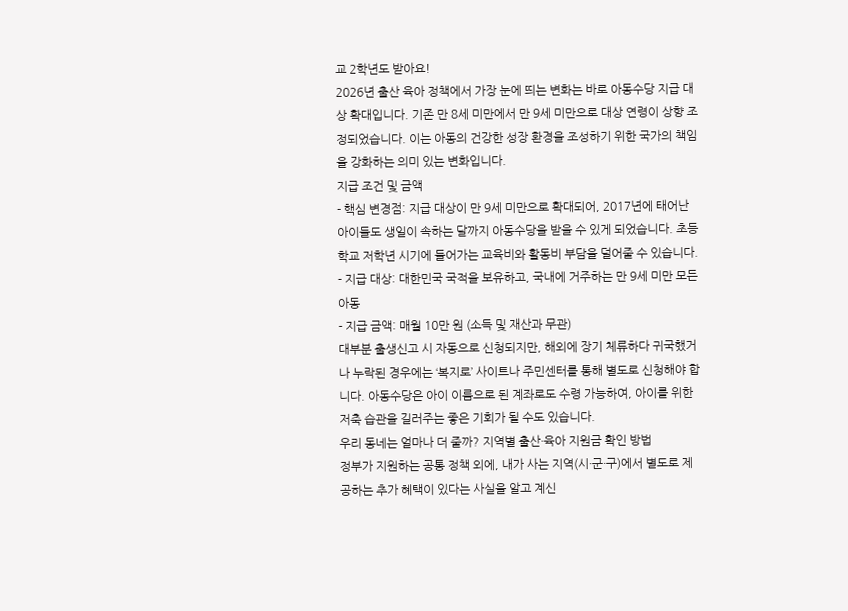교 2학년도 받아요!
2026년 출산 육아 정책에서 가장 눈에 띄는 변화는 바로 아동수당 지급 대상 확대입니다. 기존 만 8세 미만에서 만 9세 미만으로 대상 연령이 상향 조정되었습니다. 이는 아동의 건강한 성장 환경을 조성하기 위한 국가의 책임을 강화하는 의미 있는 변화입니다.
지급 조건 및 금액
- 핵심 변경점: 지급 대상이 만 9세 미만으로 확대되어, 2017년에 태어난 아이들도 생일이 속하는 달까지 아동수당을 받을 수 있게 되었습니다. 초등학교 저학년 시기에 들어가는 교육비와 활동비 부담을 덜어줄 수 있습니다.
- 지급 대상: 대한민국 국적을 보유하고, 국내에 거주하는 만 9세 미만 모든 아동
- 지급 금액: 매월 10만 원 (소득 및 재산과 무관)
대부분 출생신고 시 자동으로 신청되지만, 해외에 장기 체류하다 귀국했거나 누락된 경우에는 ‘복지로’ 사이트나 주민센터를 통해 별도로 신청해야 합니다. 아동수당은 아이 이름으로 된 계좌로도 수령 가능하여, 아이를 위한 저축 습관을 길러주는 좋은 기회가 될 수도 있습니다.
우리 동네는 얼마나 더 줄까? 지역별 출산·육아 지원금 확인 방법
정부가 지원하는 공통 정책 외에, 내가 사는 지역(시·군·구)에서 별도로 제공하는 추가 혜택이 있다는 사실을 알고 계신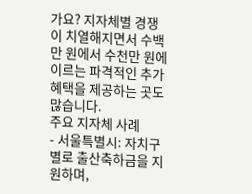가요? 지자체별 경쟁이 치열해지면서 수백만 원에서 수천만 원에 이르는 파격적인 추가 혜택을 제공하는 곳도 많습니다.
주요 지자체 사례
- 서울특별시: 자치구별로 출산축하금을 지원하며,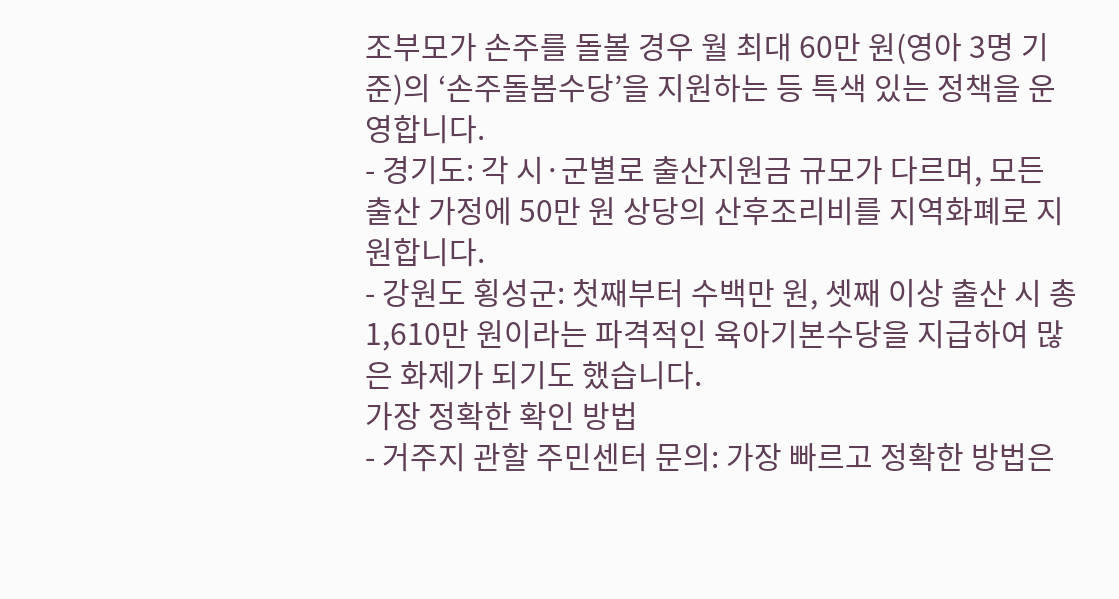조부모가 손주를 돌볼 경우 월 최대 60만 원(영아 3명 기준)의 ‘손주돌봄수당’을 지원하는 등 특색 있는 정책을 운영합니다.
- 경기도: 각 시·군별로 출산지원금 규모가 다르며, 모든 출산 가정에 50만 원 상당의 산후조리비를 지역화폐로 지원합니다.
- 강원도 횡성군: 첫째부터 수백만 원, 셋째 이상 출산 시 총 1,610만 원이라는 파격적인 육아기본수당을 지급하여 많은 화제가 되기도 했습니다.
가장 정확한 확인 방법
- 거주지 관할 주민센터 문의: 가장 빠르고 정확한 방법은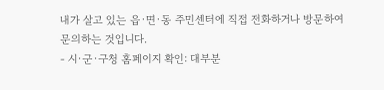내가 살고 있는 읍·면·동 주민센터에 직접 전화하거나 방문하여 문의하는 것입니다.
- 시·군·구청 홈페이지 확인: 대부분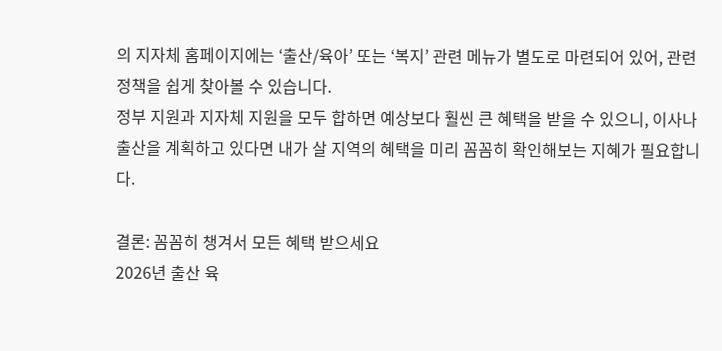의 지자체 홈페이지에는 ‘출산/육아’ 또는 ‘복지’ 관련 메뉴가 별도로 마련되어 있어, 관련 정책을 쉽게 찾아볼 수 있습니다.
정부 지원과 지자체 지원을 모두 합하면 예상보다 훨씬 큰 혜택을 받을 수 있으니, 이사나 출산을 계획하고 있다면 내가 살 지역의 혜택을 미리 꼼꼼히 확인해보는 지혜가 필요합니다.

결론: 꼼꼼히 챙겨서 모든 혜택 받으세요
2026년 출산 육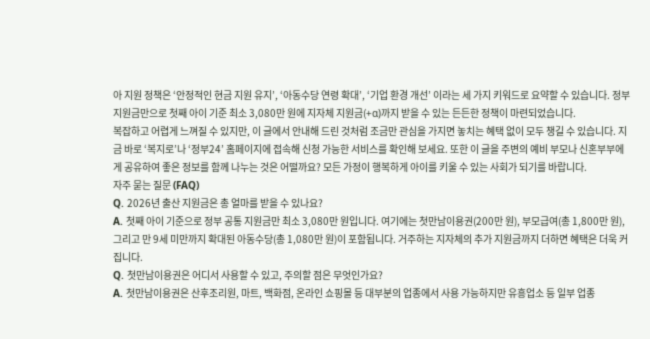아 지원 정책은 ‘안정적인 현금 지원 유지’, ‘아동수당 연령 확대’, ‘기업 환경 개선’ 이라는 세 가지 키워드로 요약할 수 있습니다. 정부 지원금만으로 첫째 아이 기준 최소 3,080만 원에 지자체 지원금(+α)까지 받을 수 있는 든든한 정책이 마련되었습니다.
복잡하고 어렵게 느껴질 수 있지만, 이 글에서 안내해 드린 것처럼 조금만 관심을 가지면 놓치는 혜택 없이 모두 챙길 수 있습니다. 지금 바로 ‘복지로’나 ‘정부24’ 홈페이지에 접속해 신청 가능한 서비스를 확인해 보세요. 또한 이 글을 주변의 예비 부모나 신혼부부에게 공유하여 좋은 정보를 함께 나누는 것은 어떨까요? 모든 가정이 행복하게 아이를 키울 수 있는 사회가 되기를 바랍니다.
자주 묻는 질문 (FAQ)
Q. 2026년 출산 지원금은 총 얼마를 받을 수 있나요?
A. 첫째 아이 기준으로 정부 공통 지원금만 최소 3,080만 원입니다. 여기에는 첫만남이용권(200만 원), 부모급여(총 1,800만 원), 그리고 만 9세 미만까지 확대된 아동수당(총 1,080만 원)이 포함됩니다. 거주하는 지자체의 추가 지원금까지 더하면 혜택은 더욱 커집니다.
Q. 첫만남이용권은 어디서 사용할 수 있고, 주의할 점은 무엇인가요?
A. 첫만남이용권은 산후조리원, 마트, 백화점, 온라인 쇼핑몰 등 대부분의 업종에서 사용 가능하지만 유흥업소 등 일부 업종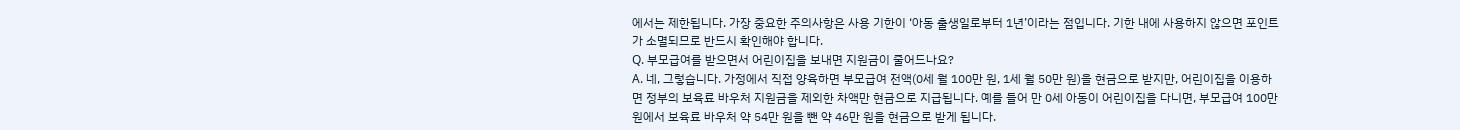에서는 제한됩니다. 가장 중요한 주의사항은 사용 기한이 ‘아동 출생일로부터 1년’이라는 점입니다. 기한 내에 사용하지 않으면 포인트가 소멸되므로 반드시 확인해야 합니다.
Q. 부모급여를 받으면서 어린이집을 보내면 지원금이 줄어드나요?
A. 네, 그렇습니다. 가정에서 직접 양육하면 부모급여 전액(0세 월 100만 원, 1세 월 50만 원)을 현금으로 받지만, 어린이집을 이용하면 정부의 보육료 바우처 지원금을 제외한 차액만 현금으로 지급됩니다. 예를 들어 만 0세 아동이 어린이집을 다니면, 부모급여 100만 원에서 보육료 바우처 약 54만 원을 뺀 약 46만 원을 현금으로 받게 됩니다.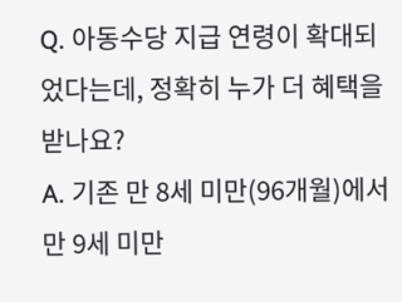Q. 아동수당 지급 연령이 확대되었다는데, 정확히 누가 더 혜택을 받나요?
A. 기존 만 8세 미만(96개월)에서 만 9세 미만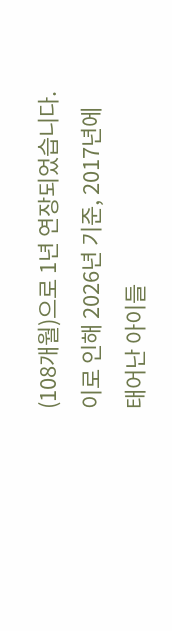(108개월)으로 1년 연장되었습니다. 이로 인해 2026년 기준, 2017년에 태어난 아이들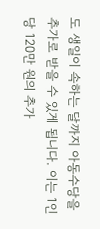도 생일이 속하는 달까지 아동수당을 추가로 받을 수 있게 됩니다. 이는 1인당 120만 원의 추가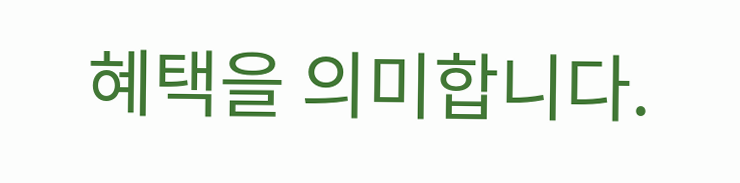혜택을 의미합니다.